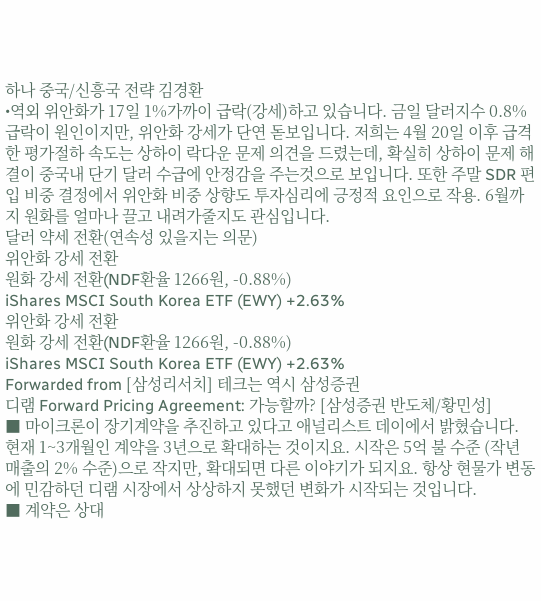하나 중국/신흥국 전략 김경환
•역외 위안화가 17일 1%가까이 급락(강세)하고 있습니다. 금일 달러지수 0.8% 급락이 원인이지만, 위안화 강세가 단연 돋보입니다. 저희는 4월 20일 이후 급격한 평가절하 속도는 상하이 락다운 문제 의견을 드렸는데, 확실히 상하이 문제 해결이 중국내 단기 달러 수급에 안정감을 주는것으로 보입니다. 또한 주말 SDR 편입 비중 결정에서 위안화 비중 상향도 투자심리에 긍정적 요인으로 작용. 6월까지 원화를 얼마나 끌고 내려가줄지도 관심입니다.
달러 약세 전환(연속성 있을지는 의문)
위안화 강세 전환
원화 강세 전환(NDF환율 1266원, -0.88%)
iShares MSCI South Korea ETF (EWY) +2.63%
위안화 강세 전환
원화 강세 전환(NDF환율 1266원, -0.88%)
iShares MSCI South Korea ETF (EWY) +2.63%
Forwarded from [삼성리서치] 테크는 역시 삼성증권
디램 Forward Pricing Agreement: 가능할까? [삼성증권 반도체/황민성]
■ 마이크론이 장기계약을 추진하고 있다고 애널리스트 데이에서 밝혔습니다. 현재 1~3개월인 계약을 3년으로 확대하는 것이지요. 시작은 5억 불 수준 (작년 매출의 2% 수준)으로 작지만, 확대되면 다른 이야기가 되지요. 항상 현물가 변동에 민감하던 디램 시장에서 상상하지 못했던 변화가 시작되는 것입니다.
■ 계약은 상대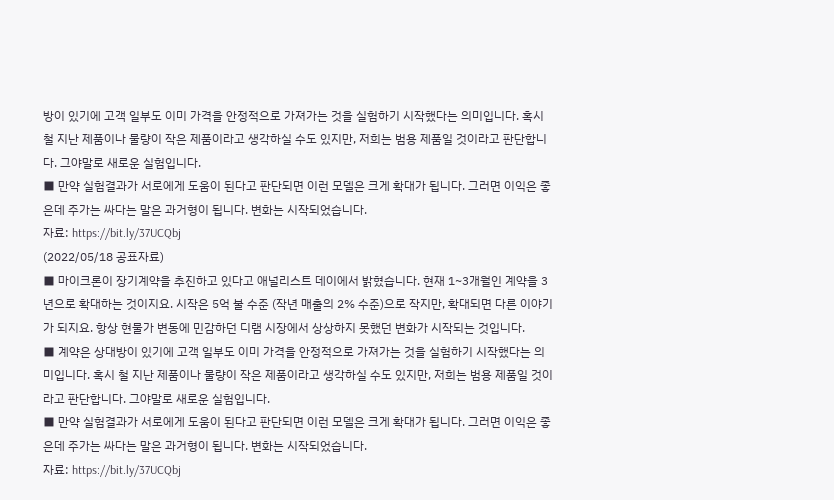방이 있기에 고객 일부도 이미 가격을 안정적으로 가져가는 것을 실험하기 시작했다는 의미입니다. 혹시 철 지난 제품이나 물량이 작은 제품이라고 생각하실 수도 있지만, 저희는 범용 제품일 것이라고 판단합니다. 그야말로 새로운 실험입니다.
■ 만약 실험결과가 서로에게 도움이 된다고 판단되면 이런 모델은 크게 확대가 됩니다. 그러면 이익은 좋은데 주가는 싸다는 말은 과거형이 됩니다. 변화는 시작되었습니다.
자료: https://bit.ly/37UCQbj
(2022/05/18 공표자료)
■ 마이크론이 장기계약을 추진하고 있다고 애널리스트 데이에서 밝혔습니다. 현재 1~3개월인 계약을 3년으로 확대하는 것이지요. 시작은 5억 불 수준 (작년 매출의 2% 수준)으로 작지만, 확대되면 다른 이야기가 되지요. 항상 현물가 변동에 민감하던 디램 시장에서 상상하지 못했던 변화가 시작되는 것입니다.
■ 계약은 상대방이 있기에 고객 일부도 이미 가격을 안정적으로 가져가는 것을 실험하기 시작했다는 의미입니다. 혹시 철 지난 제품이나 물량이 작은 제품이라고 생각하실 수도 있지만, 저희는 범용 제품일 것이라고 판단합니다. 그야말로 새로운 실험입니다.
■ 만약 실험결과가 서로에게 도움이 된다고 판단되면 이런 모델은 크게 확대가 됩니다. 그러면 이익은 좋은데 주가는 싸다는 말은 과거형이 됩니다. 변화는 시작되었습니다.
자료: https://bit.ly/37UCQbj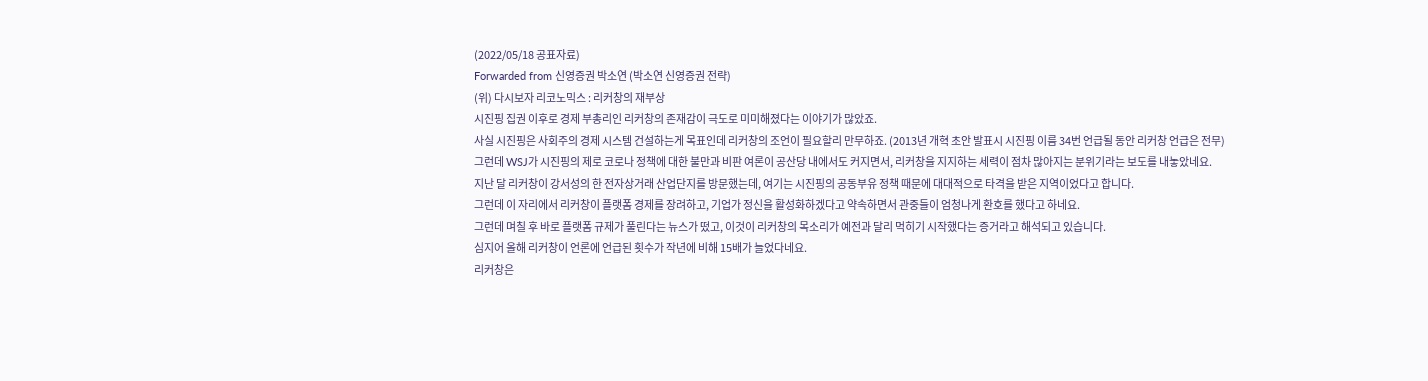(2022/05/18 공표자료)
Forwarded from 신영증권 박소연 (박소연 신영증권 전략)
(위) 다시보자 리코노믹스 : 리커창의 재부상
시진핑 집권 이후로 경제 부총리인 리커창의 존재감이 극도로 미미해졌다는 이야기가 많았죠.
사실 시진핑은 사회주의 경제 시스템 건설하는게 목표인데 리커창의 조언이 필요할리 만무하죠. (2013년 개혁 초안 발표시 시진핑 이름 34번 언급될 동안 리커창 언급은 전무)
그런데 WSJ가 시진핑의 제로 코로나 정책에 대한 불만과 비판 여론이 공산당 내에서도 커지면서, 리커창을 지지하는 세력이 점차 많아지는 분위기라는 보도를 내놓았네요.
지난 달 리커창이 강서성의 한 전자상거래 산업단지를 방문했는데, 여기는 시진핑의 공동부유 정책 때문에 대대적으로 타격을 받은 지역이었다고 합니다.
그런데 이 자리에서 리커창이 플랫폼 경제를 장려하고, 기업가 정신을 활성화하겠다고 약속하면서 관중들이 엄청나게 환호를 했다고 하네요.
그런데 며칠 후 바로 플랫폼 규제가 풀린다는 뉴스가 떴고, 이것이 리커창의 목소리가 예전과 달리 먹히기 시작했다는 증거라고 해석되고 있습니다.
심지어 올해 리커창이 언론에 언급된 횟수가 작년에 비해 15배가 늘었다네요.
리커창은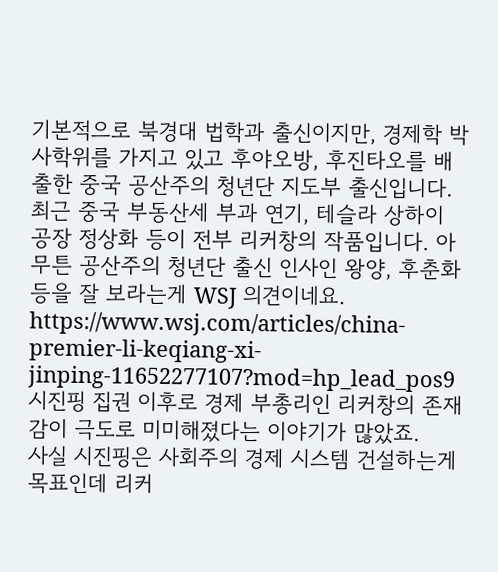기본적으로 북경대 법학과 출신이지만, 경제학 박사학위를 가지고 있고 후야오방, 후진타오를 배출한 중국 공산주의 청년단 지도부 출신입니다.
최근 중국 부동산세 부과 연기, 테슬라 상하이 공장 정상화 등이 전부 리커창의 작품입니다. 아무튼 공산주의 청년단 출신 인사인 왕양, 후춘화 등을 잘 보라는게 WSJ 의견이네요.
https://www.wsj.com/articles/china-premier-li-keqiang-xi-jinping-11652277107?mod=hp_lead_pos9
시진핑 집권 이후로 경제 부총리인 리커창의 존재감이 극도로 미미해졌다는 이야기가 많았죠.
사실 시진핑은 사회주의 경제 시스템 건설하는게 목표인데 리커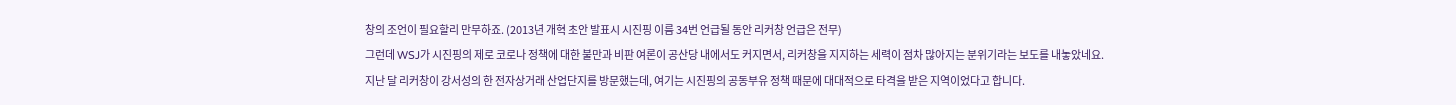창의 조언이 필요할리 만무하죠. (2013년 개혁 초안 발표시 시진핑 이름 34번 언급될 동안 리커창 언급은 전무)
그런데 WSJ가 시진핑의 제로 코로나 정책에 대한 불만과 비판 여론이 공산당 내에서도 커지면서, 리커창을 지지하는 세력이 점차 많아지는 분위기라는 보도를 내놓았네요.
지난 달 리커창이 강서성의 한 전자상거래 산업단지를 방문했는데, 여기는 시진핑의 공동부유 정책 때문에 대대적으로 타격을 받은 지역이었다고 합니다.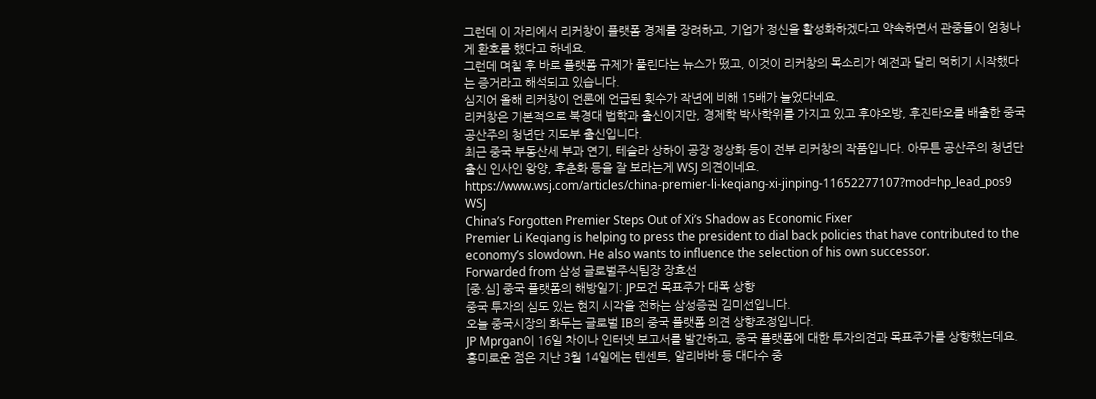그런데 이 자리에서 리커창이 플랫폼 경제를 장려하고, 기업가 정신을 활성화하겠다고 약속하면서 관중들이 엄청나게 환호를 했다고 하네요.
그런데 며칠 후 바로 플랫폼 규제가 풀린다는 뉴스가 떴고, 이것이 리커창의 목소리가 예전과 달리 먹히기 시작했다는 증거라고 해석되고 있습니다.
심지어 올해 리커창이 언론에 언급된 횟수가 작년에 비해 15배가 늘었다네요.
리커창은 기본적으로 북경대 법학과 출신이지만, 경제학 박사학위를 가지고 있고 후야오방, 후진타오를 배출한 중국 공산주의 청년단 지도부 출신입니다.
최근 중국 부동산세 부과 연기, 테슬라 상하이 공장 정상화 등이 전부 리커창의 작품입니다. 아무튼 공산주의 청년단 출신 인사인 왕양, 후춘화 등을 잘 보라는게 WSJ 의견이네요.
https://www.wsj.com/articles/china-premier-li-keqiang-xi-jinping-11652277107?mod=hp_lead_pos9
WSJ
China’s Forgotten Premier Steps Out of Xi’s Shadow as Economic Fixer
Premier Li Keqiang is helping to press the president to dial back policies that have contributed to the economy’s slowdown. He also wants to influence the selection of his own successor.
Forwarded from 삼성 글로벌주식팀장 장효선
[중.심] 중국 플랫폼의 해방일기: JP모건 목표주가 대폭 상향
중국 투자의 심도 있는 현지 시각을 전하는 삼성증권 김미선입니다.
오늘 중국시장의 화두는 글로벌 IB의 중국 플랫폼 의견 상향조정입니다.
JP Mprgan이 16일 차이나 인터넷 보고서를 발간하고, 중국 플랫폼에 대한 투자의견과 목표주가를 상향했는데요.
흥미로운 점은 지난 3월 14일에는 텐센트, 알리바바 등 대다수 중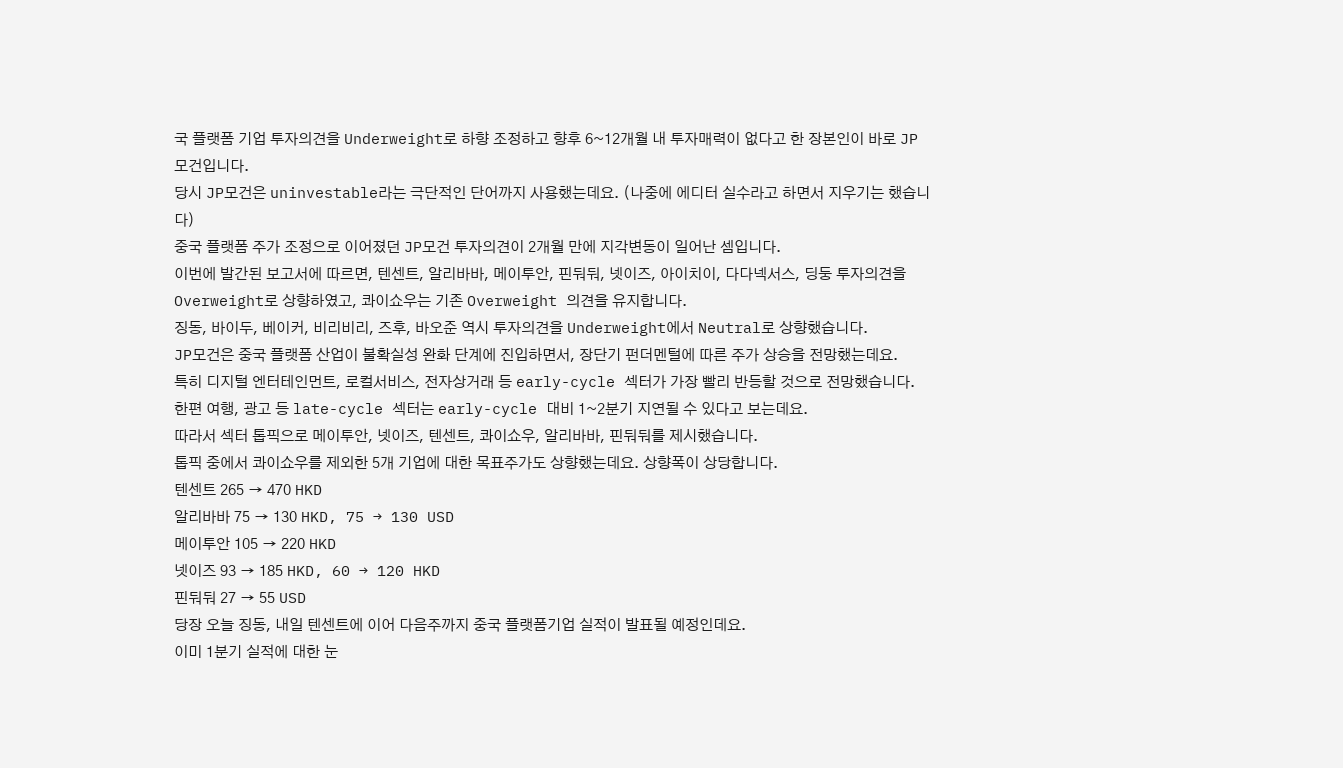국 플랫폼 기업 투자의견을 Underweight로 하향 조정하고 향후 6~12개월 내 투자매력이 없다고 한 장본인이 바로 JP모건입니다.
당시 JP모건은 uninvestable라는 극단적인 단어까지 사용했는데요. (나중에 에디터 실수라고 하면서 지우기는 했습니다)
중국 플랫폼 주가 조정으로 이어졌던 JP모건 투자의견이 2개월 만에 지각변동이 일어난 셈입니다.
이번에 발간된 보고서에 따르면, 텐센트, 알리바바, 메이투안, 핀둬둬, 넷이즈, 아이치이, 다다넥서스, 딩둥 투자의견을 Overweight로 상향하였고, 콰이쇼우는 기존 Overweight 의견을 유지합니다.
징동, 바이두, 베이커, 비리비리, 즈후, 바오준 역시 투자의견을 Underweight에서 Neutral로 상향했습니다.
JP모건은 중국 플랫폼 산업이 불확실성 완화 단계에 진입하면서, 장단기 펀더멘털에 따른 주가 상승을 전망했는데요.
특히 디지털 엔터테인먼트, 로컬서비스, 전자상거래 등 early-cycle 섹터가 가장 빨리 반등할 것으로 전망했습니다.
한편 여행, 광고 등 late-cycle 섹터는 early-cycle 대비 1~2분기 지연될 수 있다고 보는데요.
따라서 섹터 톱픽으로 메이투안, 넷이즈, 텐센트, 콰이쇼우, 알리바바, 핀둬둬를 제시했습니다.
톱픽 중에서 콰이쇼우를 제외한 5개 기업에 대한 목표주가도 상향했는데요. 상향폭이 상당합니다.
텐센트 265 → 470 HKD
알리바바 75 → 130 HKD, 75 → 130 USD
메이투안 105 → 220 HKD
넷이즈 93 → 185 HKD, 60 → 120 HKD
핀둬둬 27 → 55 USD
당장 오늘 징동, 내일 텐센트에 이어 다음주까지 중국 플랫폼기업 실적이 발표될 예정인데요.
이미 1분기 실적에 대한 눈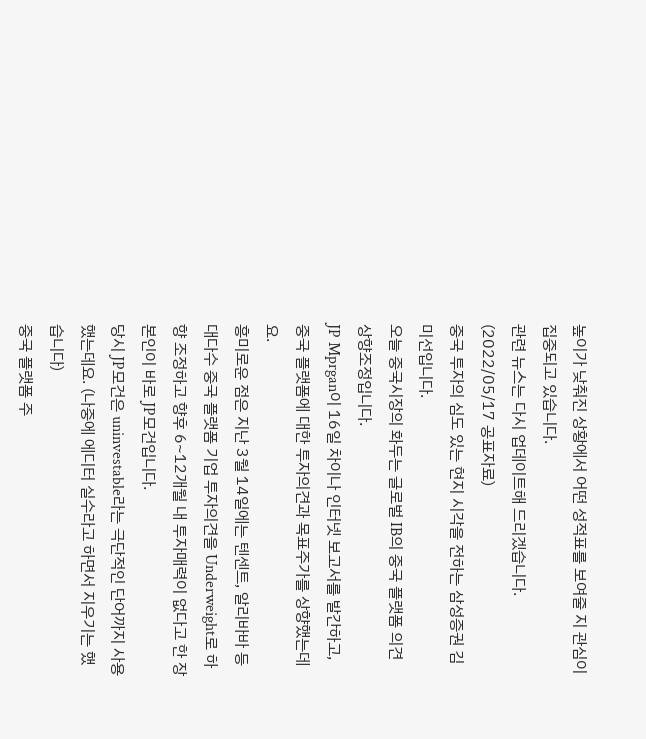높이가 낮춰진 상황에서 어떤 성적표를 보여줄 지 관심이 집중되고 있습니다.
관련 뉴스는 다시 업데이트해 드리겠습니다.
(2022/05/17 공표자료)
중국 투자의 심도 있는 현지 시각을 전하는 삼성증권 김미선입니다.
오늘 중국시장의 화두는 글로벌 IB의 중국 플랫폼 의견 상향조정입니다.
JP Mprgan이 16일 차이나 인터넷 보고서를 발간하고, 중국 플랫폼에 대한 투자의견과 목표주가를 상향했는데요.
흥미로운 점은 지난 3월 14일에는 텐센트, 알리바바 등 대다수 중국 플랫폼 기업 투자의견을 Underweight로 하향 조정하고 향후 6~12개월 내 투자매력이 없다고 한 장본인이 바로 JP모건입니다.
당시 JP모건은 uninvestable라는 극단적인 단어까지 사용했는데요. (나중에 에디터 실수라고 하면서 지우기는 했습니다)
중국 플랫폼 주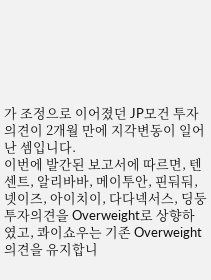가 조정으로 이어졌던 JP모건 투자의견이 2개월 만에 지각변동이 일어난 셈입니다.
이번에 발간된 보고서에 따르면, 텐센트, 알리바바, 메이투안, 핀둬둬, 넷이즈, 아이치이, 다다넥서스, 딩둥 투자의견을 Overweight로 상향하였고, 콰이쇼우는 기존 Overweight 의견을 유지합니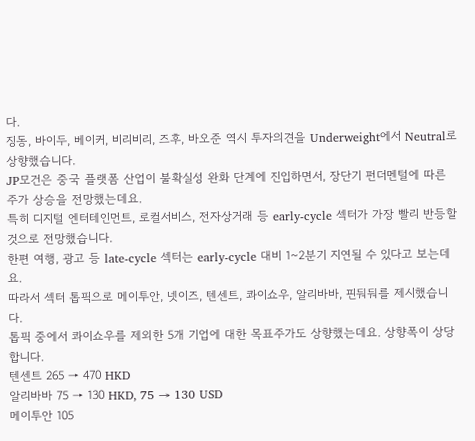다.
징동, 바이두, 베이커, 비리비리, 즈후, 바오준 역시 투자의견을 Underweight에서 Neutral로 상향했습니다.
JP모건은 중국 플랫폼 산업이 불확실성 완화 단계에 진입하면서, 장단기 펀더멘털에 따른 주가 상승을 전망했는데요.
특히 디지털 엔터테인먼트, 로컬서비스, 전자상거래 등 early-cycle 섹터가 가장 빨리 반등할 것으로 전망했습니다.
한편 여행, 광고 등 late-cycle 섹터는 early-cycle 대비 1~2분기 지연될 수 있다고 보는데요.
따라서 섹터 톱픽으로 메이투안, 넷이즈, 텐센트, 콰이쇼우, 알리바바, 핀둬둬를 제시했습니다.
톱픽 중에서 콰이쇼우를 제외한 5개 기업에 대한 목표주가도 상향했는데요. 상향폭이 상당합니다.
텐센트 265 → 470 HKD
알리바바 75 → 130 HKD, 75 → 130 USD
메이투안 105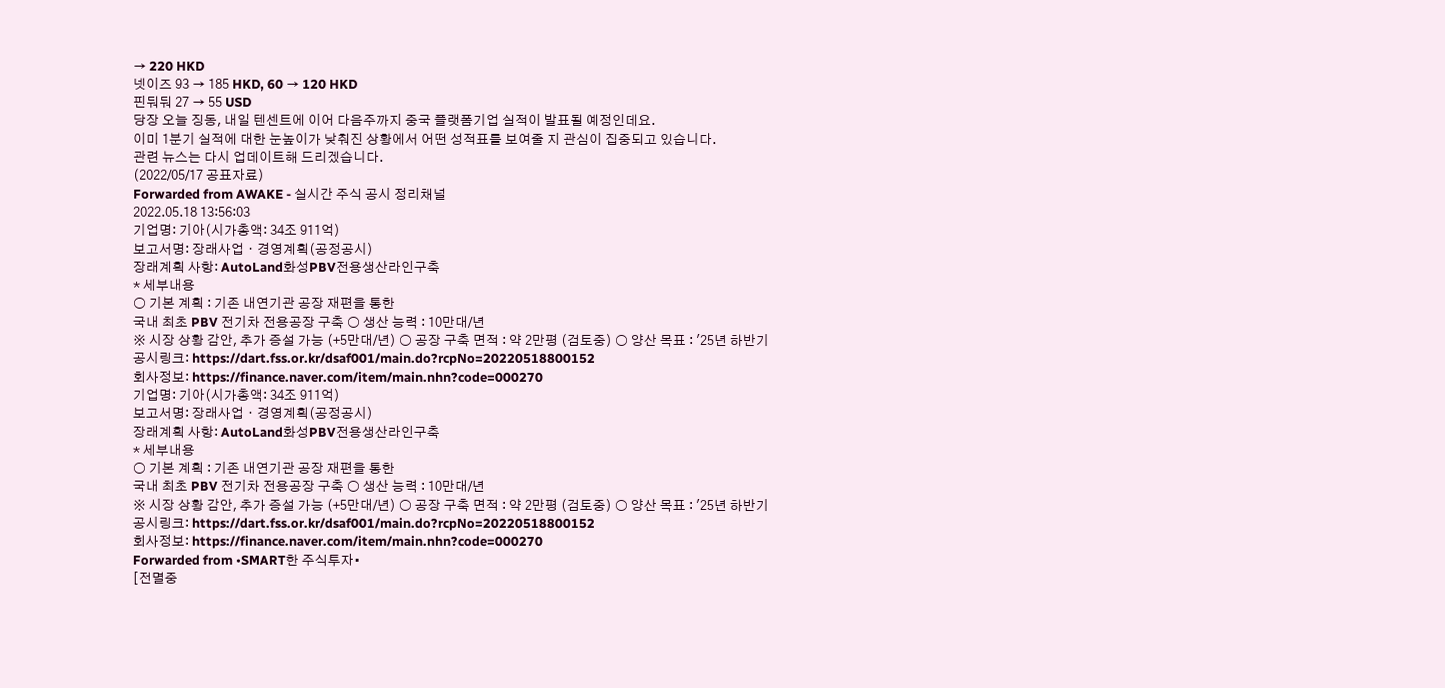→ 220 HKD
넷이즈 93 → 185 HKD, 60 → 120 HKD
핀둬둬 27 → 55 USD
당장 오늘 징동, 내일 텐센트에 이어 다음주까지 중국 플랫폼기업 실적이 발표될 예정인데요.
이미 1분기 실적에 대한 눈높이가 낮춰진 상황에서 어떤 성적표를 보여줄 지 관심이 집중되고 있습니다.
관련 뉴스는 다시 업데이트해 드리겠습니다.
(2022/05/17 공표자료)
Forwarded from AWAKE - 실시간 주식 공시 정리채널
2022.05.18 13:56:03
기업명: 기아(시가총액: 34조 911억)
보고서명: 장래사업ㆍ경영계획(공정공시)
장래계획 사항: AutoLand화성PBV전용생산라인구축
* 세부내용
○ 기본 계획 : 기존 내연기관 공장 재편을 통한
국내 최초 PBV 전기차 전용공장 구축 ○ 생산 능력 : 10만대/년
※ 시장 상황 감안, 추가 증설 가능 (+5만대/년) ○ 공장 구축 면적 : 약 2만평 (검토중) ○ 양산 목표 : '25년 하반기
공시링크: https://dart.fss.or.kr/dsaf001/main.do?rcpNo=20220518800152
회사정보: https://finance.naver.com/item/main.nhn?code=000270
기업명: 기아(시가총액: 34조 911억)
보고서명: 장래사업ㆍ경영계획(공정공시)
장래계획 사항: AutoLand화성PBV전용생산라인구축
* 세부내용
○ 기본 계획 : 기존 내연기관 공장 재편을 통한
국내 최초 PBV 전기차 전용공장 구축 ○ 생산 능력 : 10만대/년
※ 시장 상황 감안, 추가 증설 가능 (+5만대/년) ○ 공장 구축 면적 : 약 2만평 (검토중) ○ 양산 목표 : '25년 하반기
공시링크: https://dart.fss.or.kr/dsaf001/main.do?rcpNo=20220518800152
회사정보: https://finance.naver.com/item/main.nhn?code=000270
Forwarded from •SMART한 주식투자•
[전멸중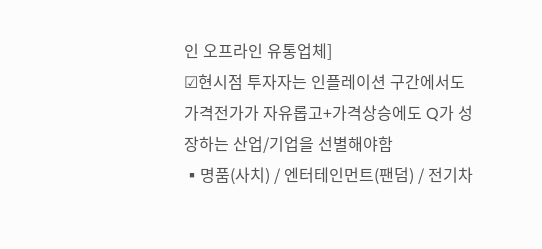인 오프라인 유통업체]
☑현시점 투자자는 인플레이션 구간에서도 가격전가가 자유롭고+가격상승에도 Q가 성장하는 산업/기업을 선별해야함
▪명품(사치) / 엔터테인먼트(팬덤) / 전기차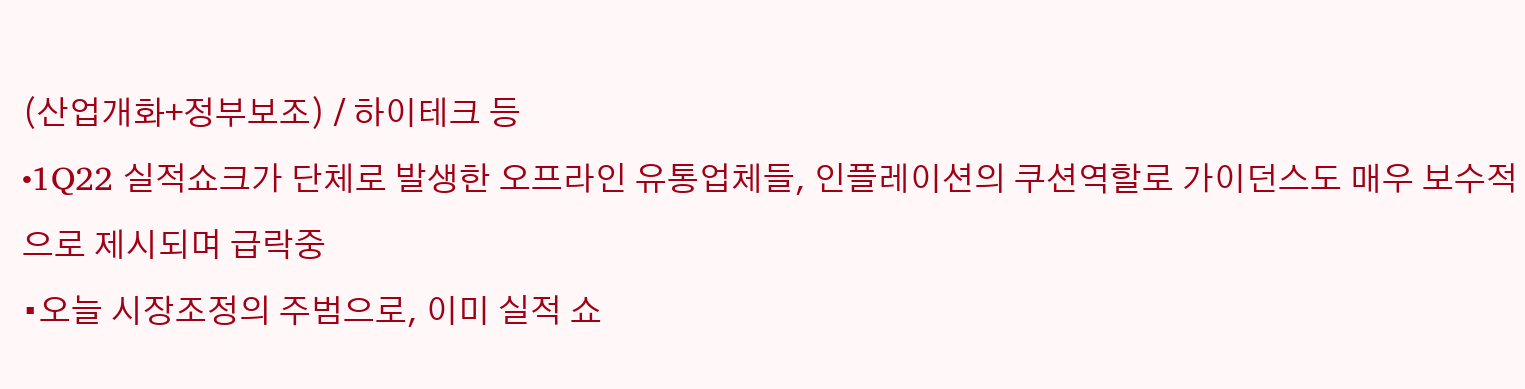(산업개화+정부보조) / 하이테크 등
•1Q22 실적쇼크가 단체로 발생한 오프라인 유통업체들, 인플레이션의 쿠션역할로 가이던스도 매우 보수적으로 제시되며 급락중
•오늘 시장조정의 주범으로, 이미 실적 쇼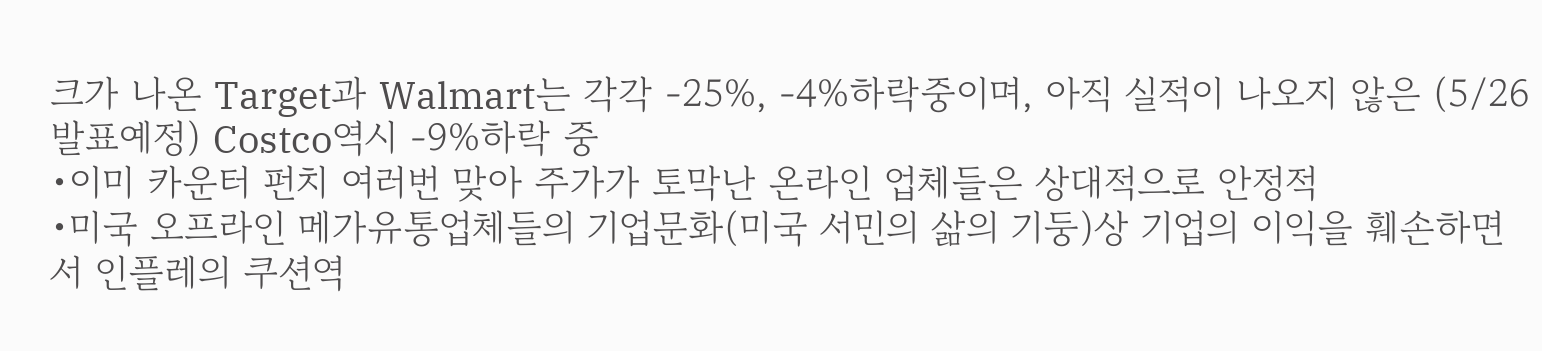크가 나온 Target과 Walmart는 각각 -25%, -4%하락중이며, 아직 실적이 나오지 않은 (5/26 발표예정) Costco역시 -9%하락 중
•이미 카운터 펀치 여러번 맞아 주가가 토막난 온라인 업체들은 상대적으로 안정적
•미국 오프라인 메가유통업체들의 기업문화(미국 서민의 삶의 기둥)상 기업의 이익을 훼손하면서 인플레의 쿠션역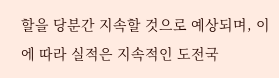할을 당분간 지속할 것으로 예상되며, 이에 따라 실적은 지속적인 도전국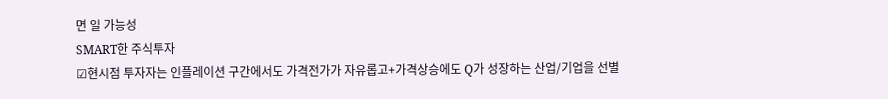면 일 가능성
SMART한 주식투자
☑현시점 투자자는 인플레이션 구간에서도 가격전가가 자유롭고+가격상승에도 Q가 성장하는 산업/기업을 선별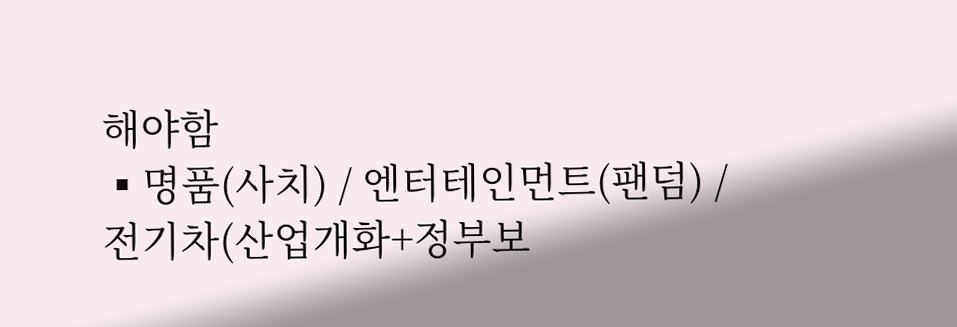해야함
▪명품(사치) / 엔터테인먼트(팬덤) / 전기차(산업개화+정부보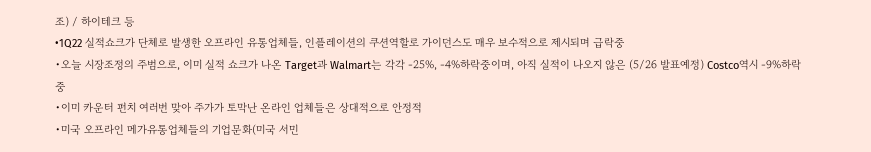조) / 하이테크 등
•1Q22 실적쇼크가 단체로 발생한 오프라인 유통업체들, 인플레이션의 쿠션역할로 가이던스도 매우 보수적으로 제시되며 급락중
•오늘 시장조정의 주범으로, 이미 실적 쇼크가 나온 Target과 Walmart는 각각 -25%, -4%하락중이며, 아직 실적이 나오지 않은 (5/26 발표예정) Costco역시 -9%하락 중
•이미 카운터 펀치 여러번 맞아 주가가 토막난 온라인 업체들은 상대적으로 안정적
•미국 오프라인 메가유통업체들의 기업문화(미국 서민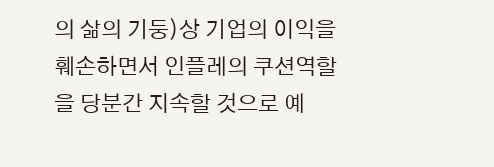의 삶의 기둥)상 기업의 이익을 훼손하면서 인플레의 쿠션역할을 당분간 지속할 것으로 예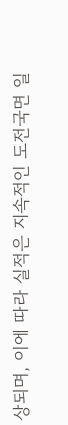상되며, 이에 따라 실적은 지속적인 도전국면 일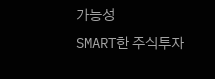가능성
SMART한 주식투자